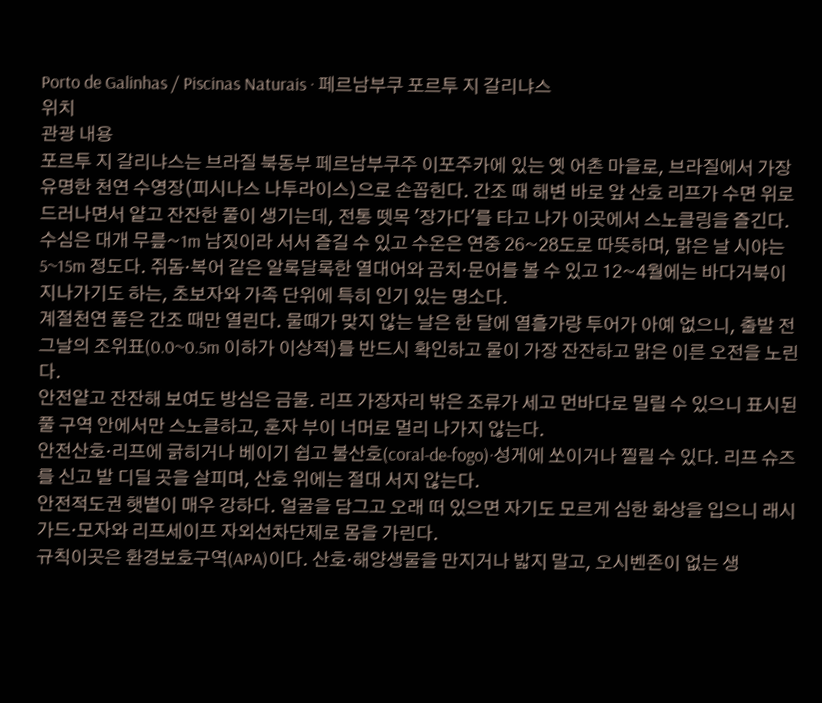Porto de Galinhas / Piscinas Naturais · 페르남부쿠 포르투 지 갈리냐스
위치
관광 내용
포르투 지 갈리냐스는 브라질 북동부 페르남부쿠주 이포주카에 있는 옛 어촌 마을로, 브라질에서 가장 유명한 천연 수영장(피시나스 나투라이스)으로 손꼽힌다. 간조 때 해변 바로 앞 산호 리프가 수면 위로 드러나면서 얕고 잔잔한 풀이 생기는데, 전통 뗏목 '장가다'를 타고 나가 이곳에서 스노클링을 즐긴다. 수심은 대개 무릎~1m 남짓이라 서서 즐길 수 있고 수온은 연중 26~28도로 따뜻하며, 맑은 날 시야는 5~15m 정도다. 쥐돔·복어 같은 알록달록한 열대어와 곰치·문어를 볼 수 있고 12~4월에는 바다거북이 지나가기도 하는, 초보자와 가족 단위에 특히 인기 있는 명소다.
계절천연 풀은 간조 때만 열린다. 물때가 맞지 않는 날은 한 달에 열흘가량 투어가 아예 없으니, 출발 전 그날의 조위표(0.0~0.5m 이하가 이상적)를 반드시 확인하고 물이 가장 잔잔하고 맑은 이른 오전을 노린다.
안전얕고 잔잔해 보여도 방심은 금물. 리프 가장자리 밖은 조류가 세고 먼바다로 밀릴 수 있으니 표시된 풀 구역 안에서만 스노클하고, 혼자 부이 너머로 멀리 나가지 않는다.
안전산호·리프에 긁히거나 베이기 쉽고 불산호(coral-de-fogo)·성게에 쏘이거나 찔릴 수 있다. 리프 슈즈를 신고 발 디딜 곳을 살피며, 산호 위에는 절대 서지 않는다.
안전적도권 햇볕이 매우 강하다. 얼굴을 담그고 오래 떠 있으면 자기도 모르게 심한 화상을 입으니 래시가드·모자와 리프세이프 자외선차단제로 몸을 가린다.
규칙이곳은 환경보호구역(APA)이다. 산호·해양생물을 만지거나 밟지 말고, 오시벤존이 없는 생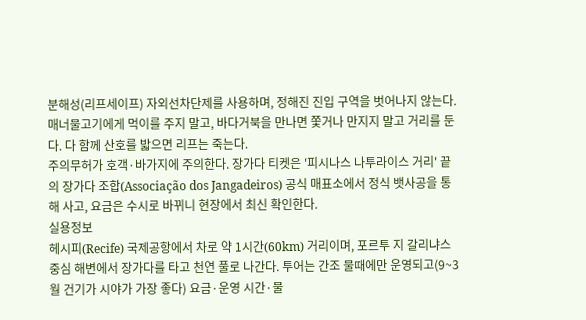분해성(리프세이프) 자외선차단제를 사용하며, 정해진 진입 구역을 벗어나지 않는다.
매너물고기에게 먹이를 주지 말고, 바다거북을 만나면 쫓거나 만지지 말고 거리를 둔다. 다 함께 산호를 밟으면 리프는 죽는다.
주의무허가 호객·바가지에 주의한다. 장가다 티켓은 '피시나스 나투라이스 거리' 끝의 장가다 조합(Associação dos Jangadeiros) 공식 매표소에서 정식 뱃사공을 통해 사고, 요금은 수시로 바뀌니 현장에서 최신 확인한다.
실용정보
헤시피(Recife) 국제공항에서 차로 약 1시간(60km) 거리이며, 포르투 지 갈리냐스 중심 해변에서 장가다를 타고 천연 풀로 나간다. 투어는 간조 물때에만 운영되고(9~3월 건기가 시야가 가장 좋다) 요금·운영 시간·물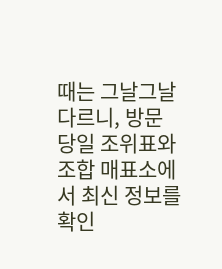때는 그날그날 다르니, 방문 당일 조위표와 조합 매표소에서 최신 정보를 확인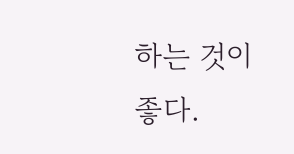하는 것이 좋다.